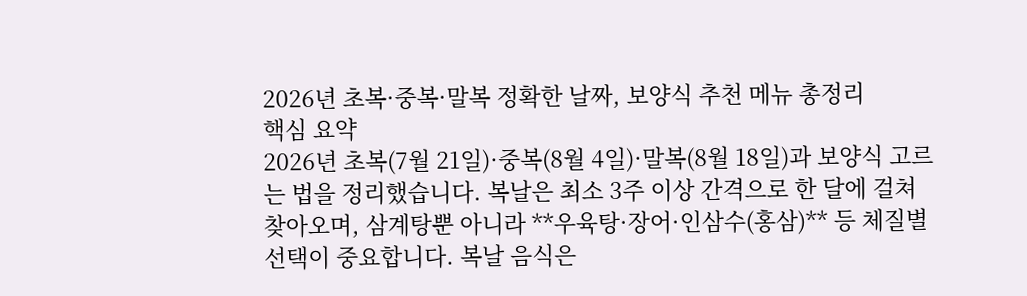2026년 초복·중복·말복 정확한 날짜, 보양식 추천 메뉴 총정리
핵심 요약
2026년 초복(7월 21일)·중복(8월 4일)·말복(8월 18일)과 보양식 고르는 법을 정리했습니다. 복날은 최소 3주 이상 간격으로 한 달에 걸쳐 찾아오며, 삼계탕뿐 아니라 **우육탕·장어·인삼수(홍삼)** 등 체질별 선택이 중요합니다. 복날 음식은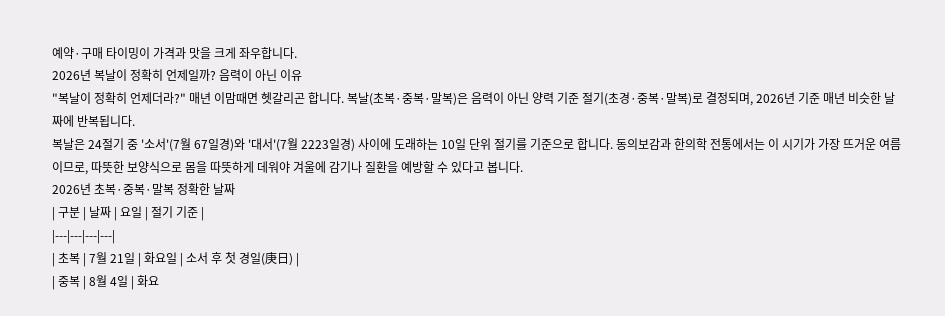예약·구매 타이밍이 가격과 맛을 크게 좌우합니다.
2026년 복날이 정확히 언제일까? 음력이 아닌 이유
"복날이 정확히 언제더라?" 매년 이맘때면 헷갈리곤 합니다. 복날(초복·중복·말복)은 음력이 아닌 양력 기준 절기(초경·중복·말복)로 결정되며, 2026년 기준 매년 비슷한 날짜에 반복됩니다.
복날은 24절기 중 '소서'(7월 67일경)와 '대서'(7월 2223일경) 사이에 도래하는 10일 단위 절기를 기준으로 합니다. 동의보감과 한의학 전통에서는 이 시기가 가장 뜨거운 여름이므로, 따뜻한 보양식으로 몸을 따뜻하게 데워야 겨울에 감기나 질환을 예방할 수 있다고 봅니다.
2026년 초복·중복·말복 정확한 날짜
| 구분 | 날짜 | 요일 | 절기 기준 |
|---|---|---|---|
| 초복 | 7월 21일 | 화요일 | 소서 후 첫 경일(庚日) |
| 중복 | 8월 4일 | 화요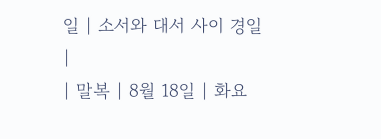일 | 소서와 대서 사이 경일 |
| 말복 | 8월 18일 | 화요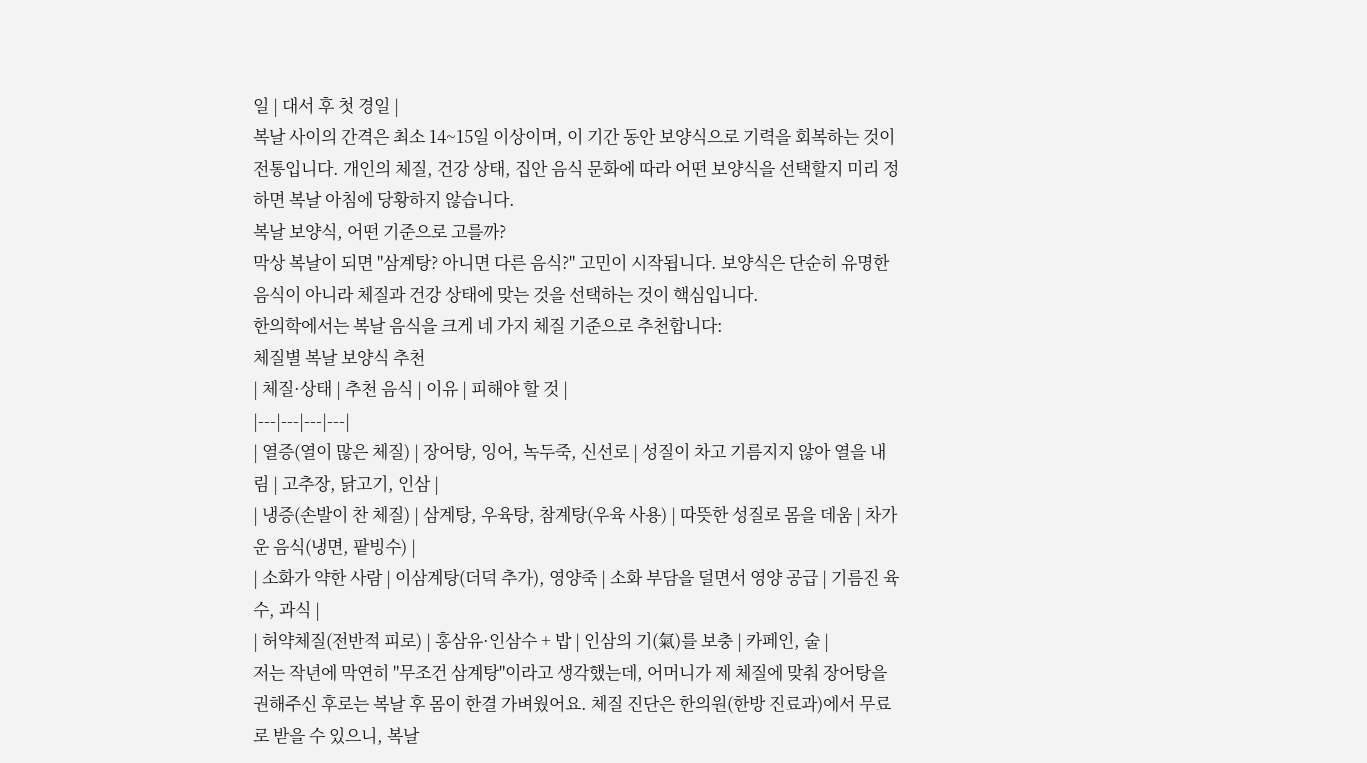일 | 대서 후 첫 경일 |
복날 사이의 간격은 최소 14~15일 이상이며, 이 기간 동안 보양식으로 기력을 회복하는 것이 전통입니다. 개인의 체질, 건강 상태, 집안 음식 문화에 따라 어떤 보양식을 선택할지 미리 정하면 복날 아침에 당황하지 않습니다.
복날 보양식, 어떤 기준으로 고를까?
막상 복날이 되면 "삼계탕? 아니면 다른 음식?" 고민이 시작됩니다. 보양식은 단순히 유명한 음식이 아니라 체질과 건강 상태에 맞는 것을 선택하는 것이 핵심입니다.
한의학에서는 복날 음식을 크게 네 가지 체질 기준으로 추천합니다:
체질별 복날 보양식 추천
| 체질·상태 | 추천 음식 | 이유 | 피해야 할 것 |
|---|---|---|---|
| 열증(열이 많은 체질) | 장어탕, 잉어, 녹두죽, 신선로 | 성질이 차고 기름지지 않아 열을 내림 | 고추장, 닭고기, 인삼 |
| 냉증(손발이 찬 체질) | 삼계탕, 우육탕, 참계탕(우육 사용) | 따뜻한 성질로 몸을 데움 | 차가운 음식(냉면, 팥빙수) |
| 소화가 약한 사람 | 이삼계탕(더덕 추가), 영양죽 | 소화 부담을 덜면서 영양 공급 | 기름진 육수, 과식 |
| 허약체질(전반적 피로) | 홍삼유·인삼수 + 밥 | 인삼의 기(氣)를 보충 | 카페인, 술 |
저는 작년에 막연히 "무조건 삼계탕"이라고 생각했는데, 어머니가 제 체질에 맞춰 장어탕을 권해주신 후로는 복날 후 몸이 한결 가벼웠어요. 체질 진단은 한의원(한방 진료과)에서 무료로 받을 수 있으니, 복날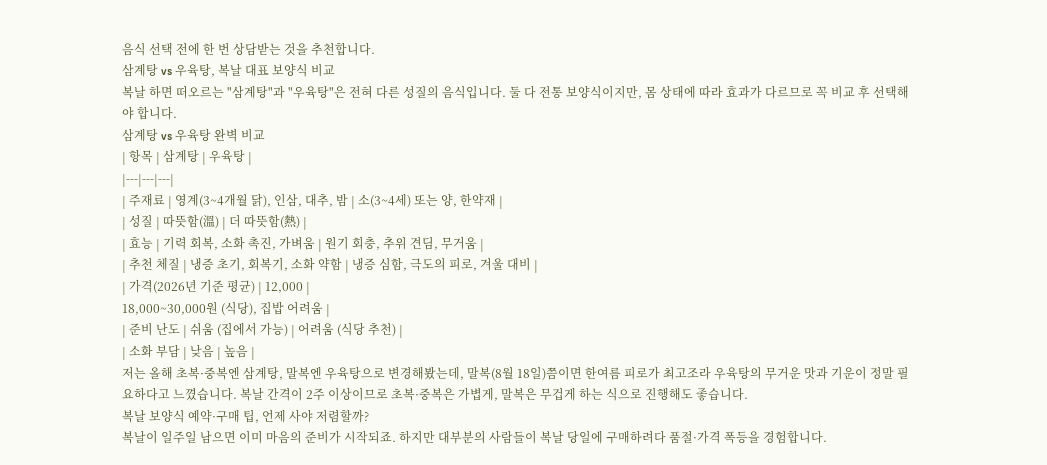음식 선택 전에 한 번 상담받는 것을 추천합니다.
삼계탕 vs 우육탕, 복날 대표 보양식 비교
복날 하면 떠오르는 "삼계탕"과 "우육탕"은 전혀 다른 성질의 음식입니다. 둘 다 전통 보양식이지만, 몸 상태에 따라 효과가 다르므로 꼭 비교 후 선택해야 합니다.
삼계탕 vs 우육탕 완벽 비교
| 항목 | 삼계탕 | 우육탕 |
|---|---|---|
| 주재료 | 영계(3~4개월 닭), 인삼, 대추, 밤 | 소(3~4세) 또는 양, 한약재 |
| 성질 | 따뜻함(溫) | 더 따뜻함(熱) |
| 효능 | 기력 회복, 소화 촉진, 가벼움 | 원기 회충, 추위 견딤, 무거움 |
| 추천 체질 | 냉증 초기, 회복기, 소화 약함 | 냉증 심함, 극도의 피로, 겨울 대비 |
| 가격(2026년 기준 평균) | 12,000 |
18,000~30,000원 (식당), 집밥 어려움 |
| 준비 난도 | 쉬움 (집에서 가능) | 어려움 (식당 추천) |
| 소화 부담 | 낮음 | 높음 |
저는 올해 초복·중복엔 삼계탕, 말복엔 우육탕으로 변경해봤는데, 말복(8월 18일)쯤이면 한여름 피로가 최고조라 우육탕의 무거운 맛과 기운이 정말 필요하다고 느꼈습니다. 복날 간격이 2주 이상이므로 초복·중복은 가볍게, 말복은 무겁게 하는 식으로 진행해도 좋습니다.
복날 보양식 예약·구매 팁, 언제 사야 저렴할까?
복날이 일주일 남으면 이미 마음의 준비가 시작되죠. 하지만 대부분의 사람들이 복날 당일에 구매하려다 품절·가격 폭등을 경험합니다.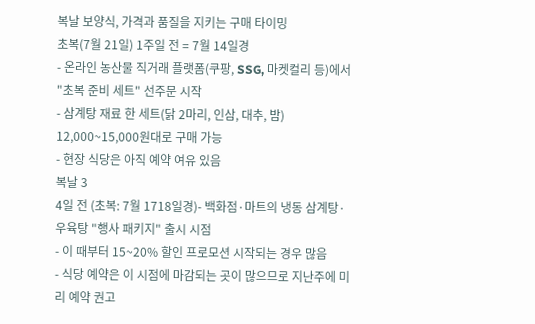복날 보양식, 가격과 품질을 지키는 구매 타이밍
초복(7월 21일) 1주일 전 = 7월 14일경
- 온라인 농산물 직거래 플랫폼(쿠팡, SSG, 마켓컬리 등)에서 "초복 준비 세트" 선주문 시작
- 삼계탕 재료 한 세트(닭 2마리, 인삼, 대추, 밤) 12,000~15,000원대로 구매 가능
- 현장 식당은 아직 예약 여유 있음
복날 3
4일 전 (초복: 7월 1718일경)- 백화점·마트의 냉동 삼계탕·우육탕 "행사 패키지" 출시 시점
- 이 때부터 15~20% 할인 프로모션 시작되는 경우 많음
- 식당 예약은 이 시점에 마감되는 곳이 많으므로 지난주에 미리 예약 권고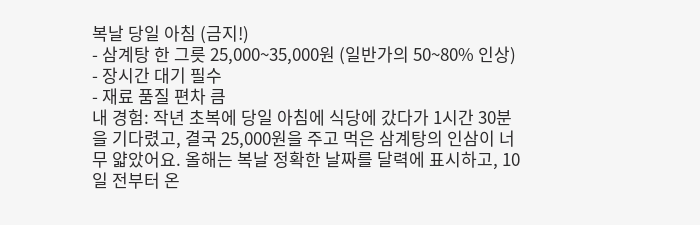복날 당일 아침 (금지!)
- 삼계탕 한 그릇 25,000~35,000원 (일반가의 50~80% 인상)
- 장시간 대기 필수
- 재료 품질 편차 큼
내 경험: 작년 초복에 당일 아침에 식당에 갔다가 1시간 30분을 기다렸고, 결국 25,000원을 주고 먹은 삼계탕의 인삼이 너무 얇았어요. 올해는 복날 정확한 날짜를 달력에 표시하고, 10일 전부터 온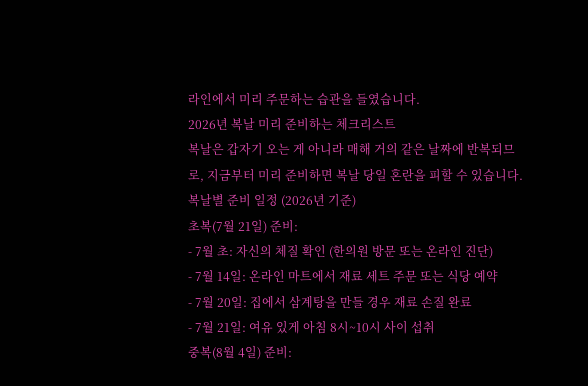라인에서 미리 주문하는 습관을 들였습니다.
2026년 복날 미리 준비하는 체크리스트
복날은 갑자기 오는 게 아니라 매해 거의 같은 날짜에 반복되므로, 지금부터 미리 준비하면 복날 당일 혼란을 피할 수 있습니다.
복날별 준비 일정 (2026년 기준)
초복(7월 21일) 준비:
- 7월 초: 자신의 체질 확인 (한의원 방문 또는 온라인 진단)
- 7월 14일: 온라인 마트에서 재료 세트 주문 또는 식당 예약
- 7월 20일: 집에서 삼계탕을 만들 경우 재료 손질 완료
- 7월 21일: 여유 있게 아침 8시~10시 사이 섭취
중복(8월 4일) 준비: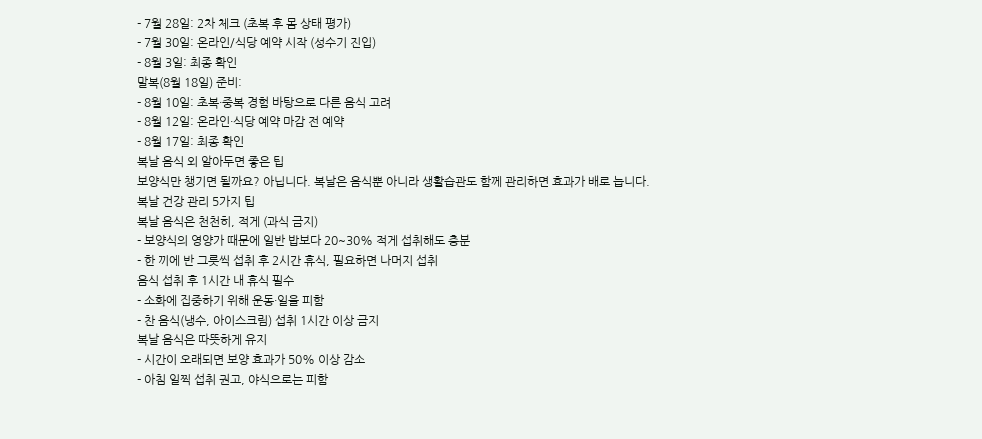- 7월 28일: 2차 체크 (초복 후 몸 상태 평가)
- 7월 30일: 온라인/식당 예약 시작 (성수기 진입)
- 8월 3일: 최종 확인
말복(8월 18일) 준비:
- 8월 10일: 초복·중복 경험 바탕으로 다른 음식 고려
- 8월 12일: 온라인·식당 예약 마감 전 예약
- 8월 17일: 최종 확인
복날 음식 외 알아두면 좋은 팁
보양식만 챙기면 될까요? 아닙니다. 복날은 음식뿐 아니라 생활습관도 함께 관리하면 효과가 배로 늡니다.
복날 건강 관리 5가지 팁
복날 음식은 천천히, 적게 (과식 금지)
- 보양식의 영양가 때문에 일반 밥보다 20~30% 적게 섭취해도 충분
- 한 끼에 반 그릇씩 섭취 후 2시간 휴식, 필요하면 나머지 섭취
음식 섭취 후 1시간 내 휴식 필수
- 소화에 집중하기 위해 운동·일을 피함
- 찬 음식(냉수, 아이스크림) 섭취 1시간 이상 금지
복날 음식은 따뜻하게 유지
- 시간이 오래되면 보양 효과가 50% 이상 감소
- 아침 일찍 섭취 권고, 야식으로는 피함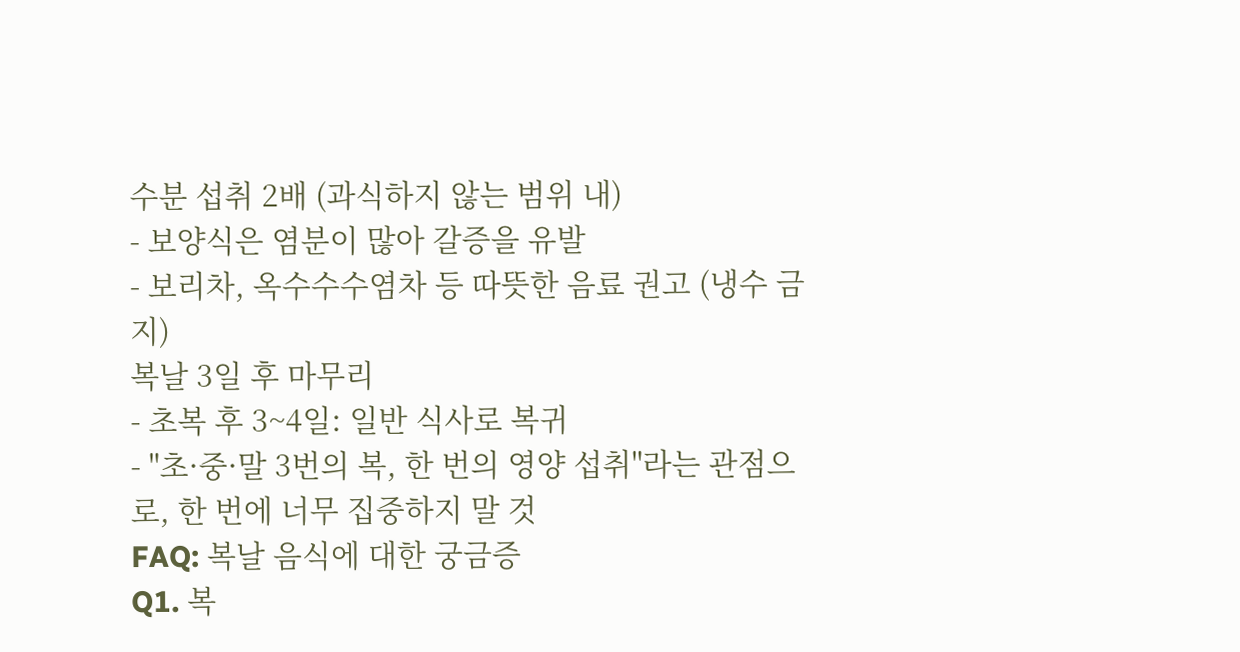수분 섭취 2배 (과식하지 않는 범위 내)
- 보양식은 염분이 많아 갈증을 유발
- 보리차, 옥수수수염차 등 따뜻한 음료 권고 (냉수 금지)
복날 3일 후 마무리
- 초복 후 3~4일: 일반 식사로 복귀
- "초·중·말 3번의 복, 한 번의 영양 섭취"라는 관점으로, 한 번에 너무 집중하지 말 것
FAQ: 복날 음식에 대한 궁금증
Q1. 복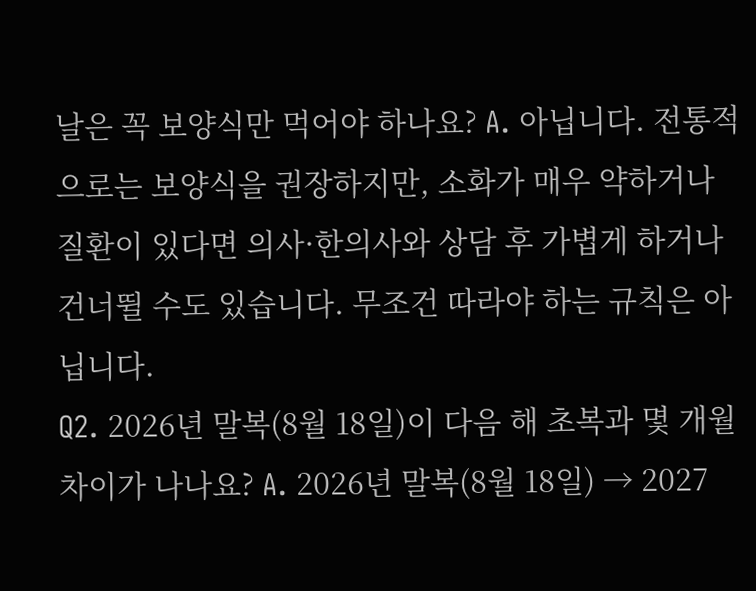날은 꼭 보양식만 먹어야 하나요? A. 아닙니다. 전통적으로는 보양식을 권장하지만, 소화가 매우 약하거나 질환이 있다면 의사·한의사와 상담 후 가볍게 하거나 건너뛸 수도 있습니다. 무조건 따라야 하는 규칙은 아닙니다.
Q2. 2026년 말복(8월 18일)이 다음 해 초복과 몇 개월 차이가 나나요? A. 2026년 말복(8월 18일) → 2027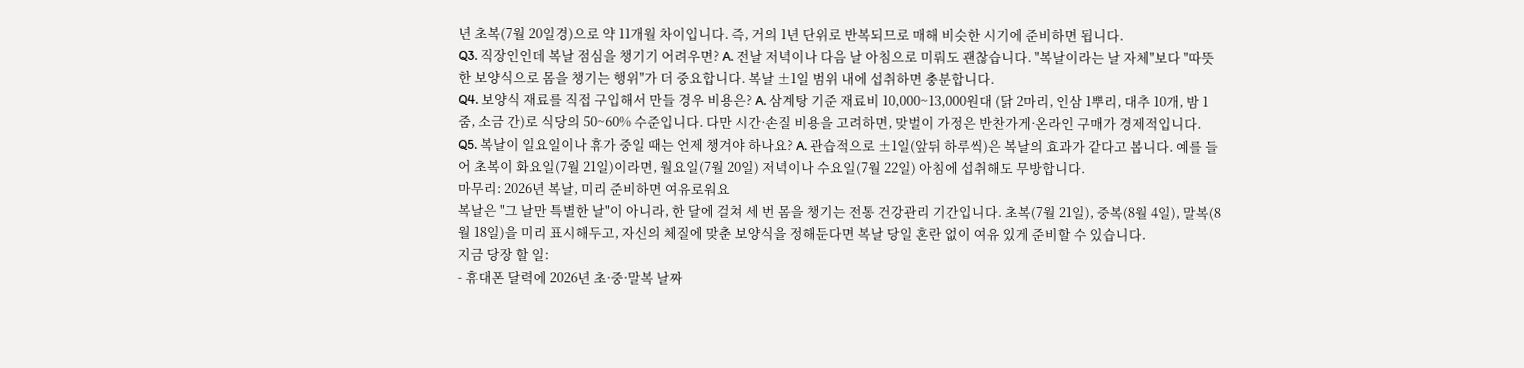년 초복(7월 20일경)으로 약 11개월 차이입니다. 즉, 거의 1년 단위로 반복되므로 매해 비슷한 시기에 준비하면 됩니다.
Q3. 직장인인데 복날 점심을 챙기기 어려우면? A. 전날 저녁이나 다음 날 아침으로 미뤄도 괜찮습니다. "복날이라는 날 자체"보다 "따뜻한 보양식으로 몸을 챙기는 행위"가 더 중요합니다. 복날 ±1일 범위 내에 섭취하면 충분합니다.
Q4. 보양식 재료를 직접 구입해서 만들 경우 비용은? A. 삼계탕 기준 재료비 10,000~13,000원대 (닭 2마리, 인삼 1뿌리, 대추 10개, 밤 1줌, 소금 간)로 식당의 50~60% 수준입니다. 다만 시간·손질 비용을 고려하면, 맞벌이 가정은 반찬가게·온라인 구매가 경제적입니다.
Q5. 복날이 일요일이나 휴가 중일 때는 언제 챙겨야 하나요? A. 관습적으로 ±1일(앞뒤 하루씩)은 복날의 효과가 같다고 봅니다. 예를 들어 초복이 화요일(7월 21일)이라면, 월요일(7월 20일) 저녁이나 수요일(7월 22일) 아침에 섭취해도 무방합니다.
마무리: 2026년 복날, 미리 준비하면 여유로워요
복날은 "그 날만 특별한 날"이 아니라, 한 달에 걸쳐 세 번 몸을 챙기는 전통 건강관리 기간입니다. 초복(7월 21일), 중복(8월 4일), 말복(8월 18일)을 미리 표시해두고, 자신의 체질에 맞춘 보양식을 정해둔다면 복날 당일 혼란 없이 여유 있게 준비할 수 있습니다.
지금 당장 할 일:
- 휴대폰 달력에 2026년 초·중·말복 날짜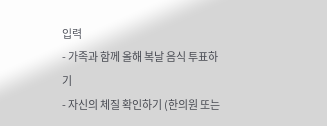입력
- 가족과 함께 올해 복날 음식 투표하기
- 자신의 체질 확인하기 (한의원 또는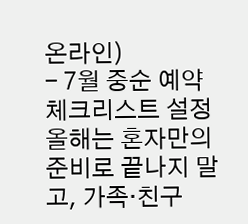온라인)
- 7월 중순 예약 체크리스트 설정
올해는 혼자만의 준비로 끝나지 말고, 가족·친구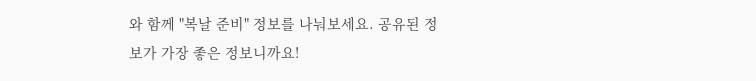와 함께 "복날 준비" 정보를 나눠보세요. 공유된 정보가 가장 좋은 정보니까요!